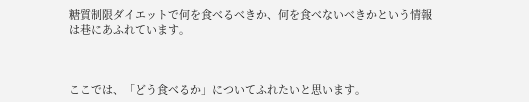糖質制限ダイエットで何を食べるべきか、何を食べないべきかという情報は巷にあふれています。



ここでは、「どう食べるか」についてふれたいと思います。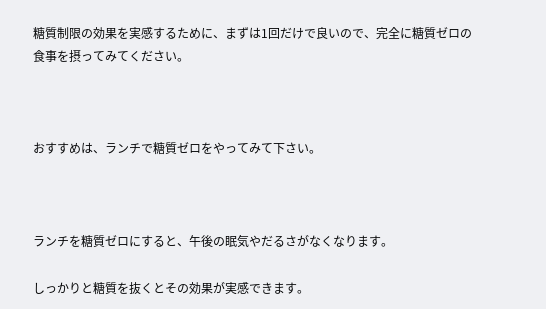糖質制限の効果を実感するために、まずは1回だけで良いので、完全に糖質ゼロの食事を摂ってみてください。



おすすめは、ランチで糖質ゼロをやってみて下さい。



ランチを糖質ゼロにすると、午後の眠気やだるさがなくなります。

しっかりと糖質を抜くとその効果が実感できます。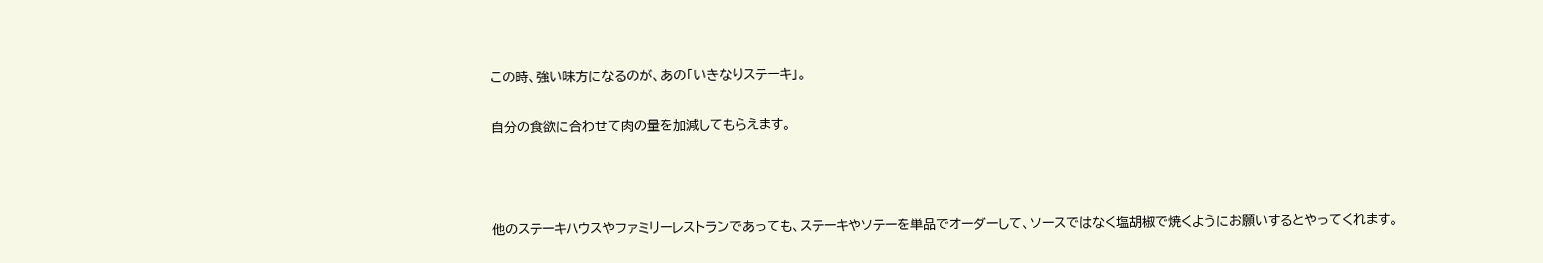この時、強い味方になるのが、あの「いきなりステーキ」。

自分の食欲に合わせて肉の量を加減してもらえます。



他のステーキハウスやファミリーレストランであっても、ステーキやソテーを単品でオーダーして、ソースではなく塩胡椒で焼くようにお願いするとやってくれます。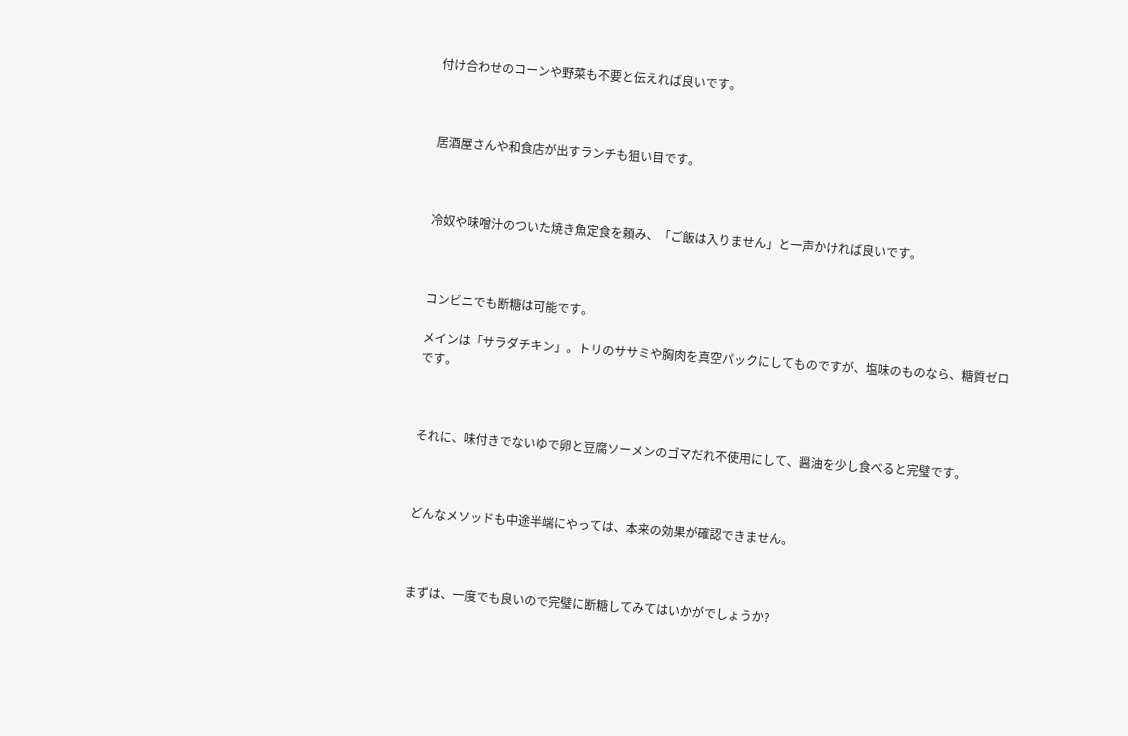付け合わせのコーンや野菜も不要と伝えれば良いです。



居酒屋さんや和食店が出すランチも狙い目です。



冷奴や味噌汁のついた焼き魚定食を頼み、「ご飯は入りません」と一声かければ良いです。



コンビニでも断糖は可能です。

メインは「サラダチキン」。トリのササミや胸肉を真空パックにしてものですが、塩味のものなら、糖質ゼロです。



それに、味付きでないゆで卵と豆腐ソーメンのゴマだれ不使用にして、醤油を少し食べると完璧です。



どんなメソッドも中途半端にやっては、本来の効果が確認できません。



まずは、一度でも良いので完璧に断糖してみてはいかがでしょうか?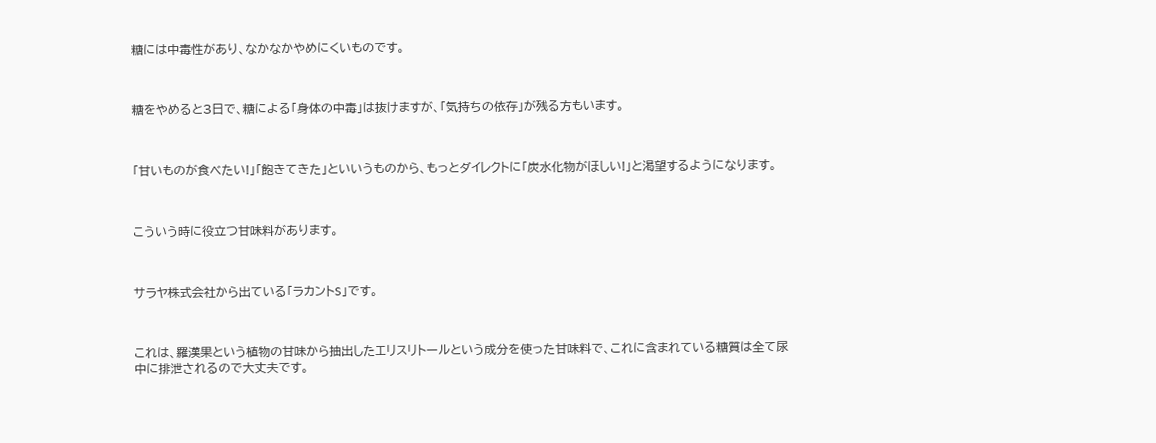糖には中毒性があり、なかなかやめにくいものです。



糖をやめると3日で、糖による「身体の中毒」は抜けますが、「気持ちの依存」が残る方もいます。



「甘いものが食べたい!」「飽きてきた」といいうものから、もっとダイレクトに「炭水化物がほしい!」と渇望するようになります。



こういう時に役立つ甘味料があります。



サラヤ株式会社から出ている「ラカントS」です。



これは、羅漢果という植物の甘味から抽出したエリスリトールという成分を使った甘味料で、これに含まれている糖質は全て尿中に排泄されるので大丈夫です。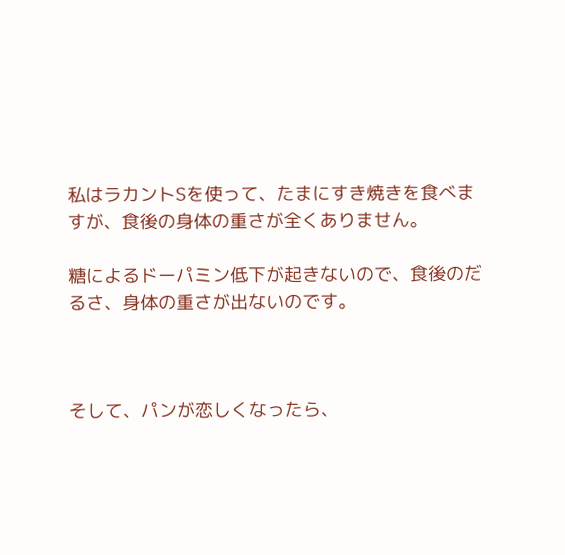私はラカントSを使って、たまにすき焼きを食べますが、食後の身体の重さが全くありません。

糖によるドーパミン低下が起きないので、食後のだるさ、身体の重さが出ないのです。



そして、パンが恋しくなったら、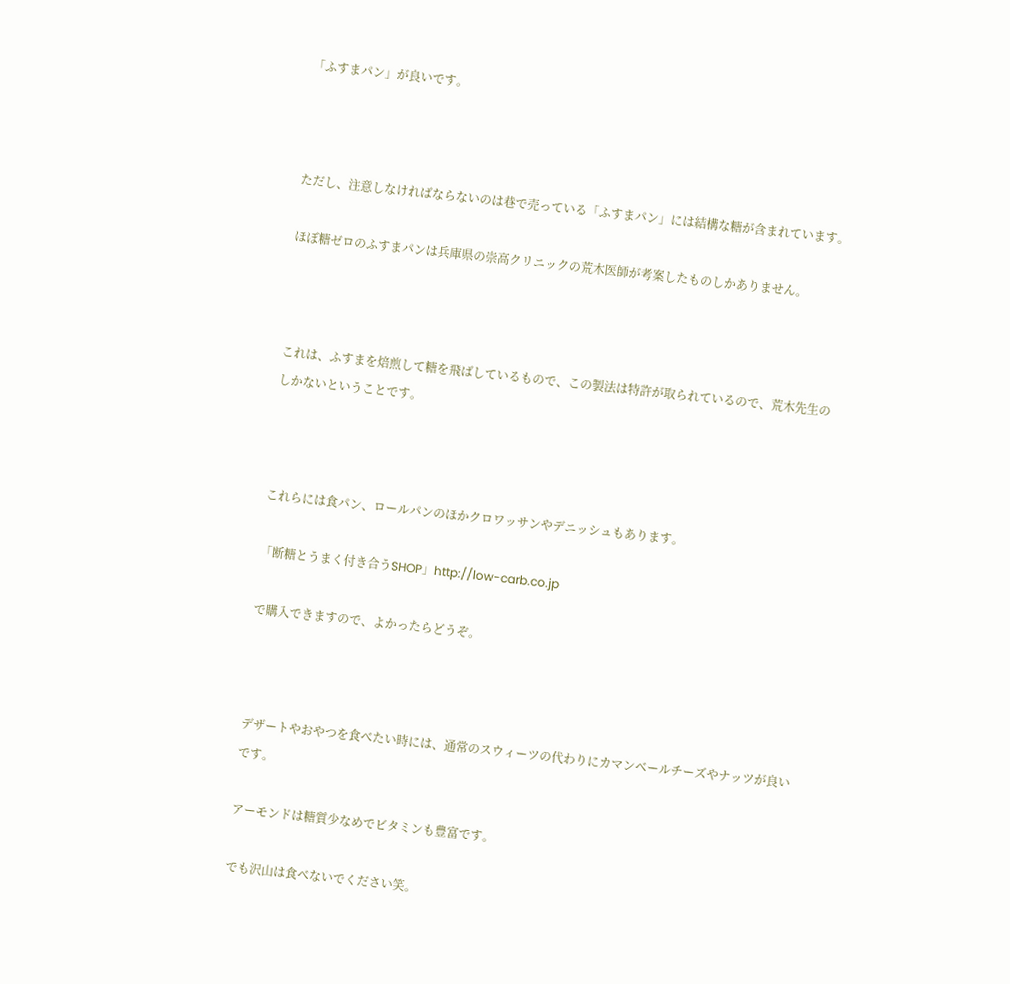「ふすまパン」が良いです。



ただし、注意しなければならないのは巷で売っている「ふすまパン」には結構な糖が含まれています。

ほぼ糖ゼロのふすまパンは兵庫県の崇高クリニックの荒木医師が考案したものしかありません。



これは、ふすまを焙煎して糖を飛ばしているもので、この製法は特許が取られているので、荒木先生のしかないということです。



これらには食パン、ロールパンのほかクロワッサンやデニッシュもあります。

「断糖とうまく付き合うSHOP」http://low-carb.co.jp

で購入できますので、よかったらどうぞ。



デザートやおやつを食べたい時には、通常のスウィーツの代わりにカマンベールチーズやナッツが良いです。

アーモンドは糖質少なめでビタミンも豊富です。

でも沢山は食べないでください笑。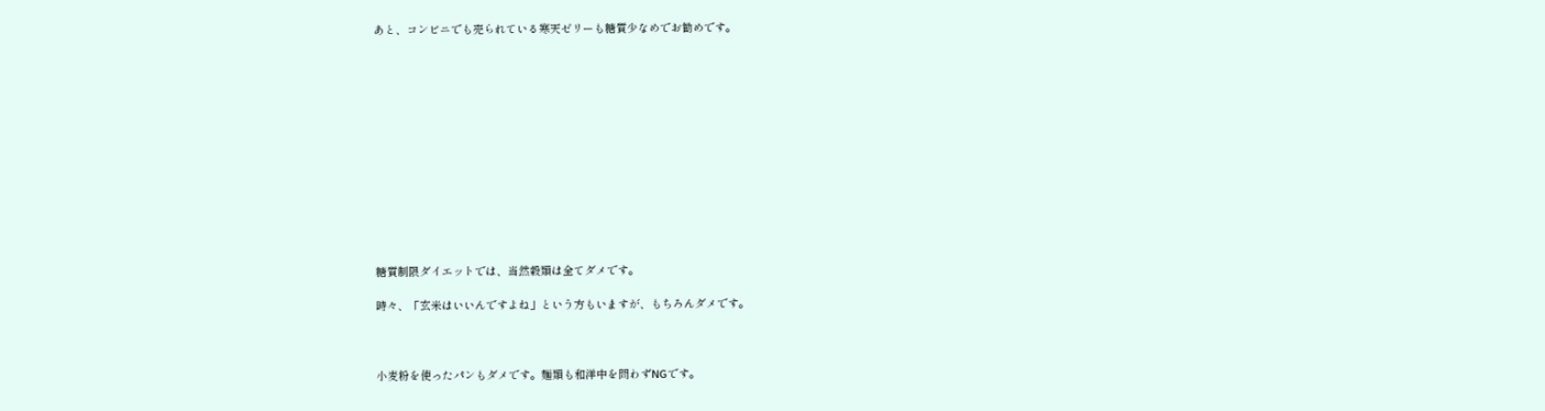あと、コンビニでも売られている寒天ゼリーも糖質少なめでお勧めです。













糖質制限ダイエットでは、当然穀類は全てダメです。

時々、「玄米はいいんですよね」という方もいますが、もちろんダメです。



小麦粉を使ったパンもダメです。麺類も和洋中を問わずNGです。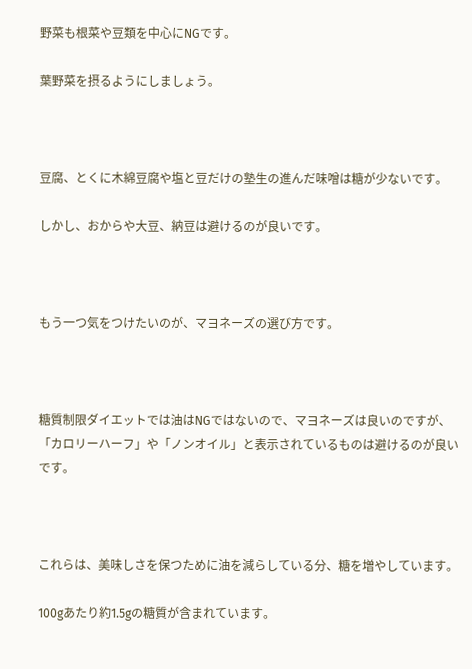野菜も根菜や豆類を中心にNGです。

葉野菜を摂るようにしましょう。



豆腐、とくに木綿豆腐や塩と豆だけの塾生の進んだ味噌は糖が少ないです。

しかし、おからや大豆、納豆は避けるのが良いです。



もう一つ気をつけたいのが、マヨネーズの選び方です。



糖質制限ダイエットでは油はNGではないので、マヨネーズは良いのですが、「カロリーハーフ」や「ノンオイル」と表示されているものは避けるのが良いです。



これらは、美味しさを保つために油を減らしている分、糖を増やしています。

100gあたり約1.5gの糖質が含まれています。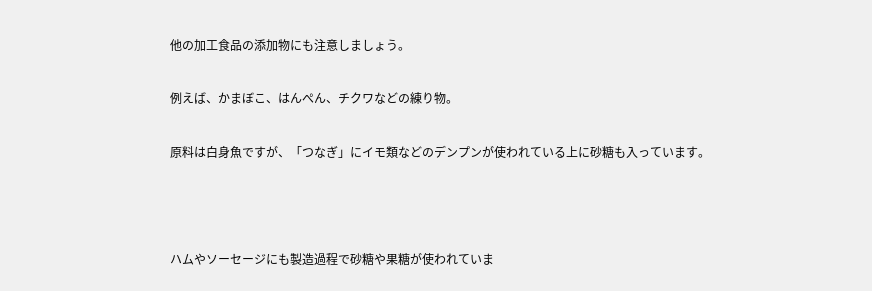他の加工食品の添加物にも注意しましょう。

例えば、かまぼこ、はんぺん、チクワなどの練り物。

原料は白身魚ですが、「つなぎ」にイモ類などのデンプンが使われている上に砂糖も入っています。



ハムやソーセージにも製造過程で砂糖や果糖が使われていま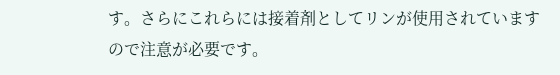す。さらにこれらには接着剤としてリンが使用されていますので注意が必要です。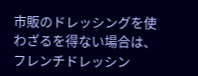市販のドレッシングを使わざるを得ない場合は、フレンチドレッシン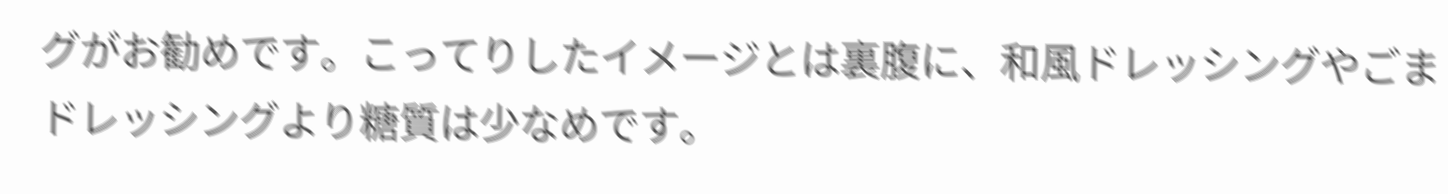グがお勧めです。こってりしたイメージとは裏腹に、和風ドレッシングやごまドレッシングより糖質は少なめです。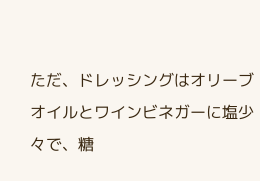ただ、ドレッシングはオリーブオイルとワインビネガーに塩少々で、糖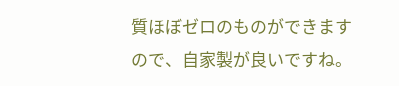質ほぼゼロのものができますので、自家製が良いですね。